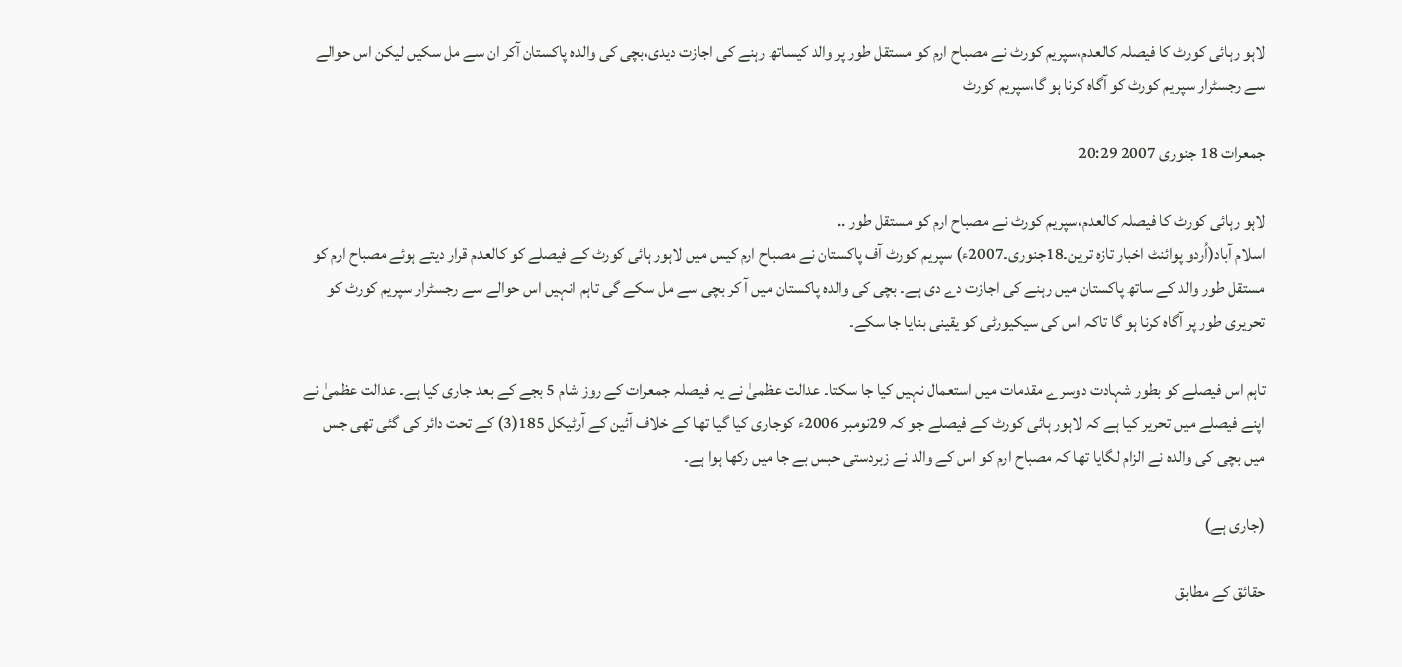لاہو رہائی کورٹ کا فیصلہ کالعدم،سپریم کورٹ نے مصباح ارم کو مستقل طور پر والد کیساتھ رہنے کی اجازت دیدی،بچی کی والدہ پاکستان آکر ان سے مل سکیں لیکن اس حوالے سے رجسٹرار سپریم کورٹ کو آگاہ کرنا ہو گا،سپریم کورٹ

جمعرات 18 جنوری 2007 20:29

لاہو رہائی کورٹ کا فیصلہ کالعدم،سپریم کورٹ نے مصباح ارم کو مستقل طور ..
اسلام آباد(اُردو پوائنٹ اخبار تازہ ترین۔18جنوری۔2007ء) سپریم کورٹ آف پاکستان نے مصباح ارم کیس میں لاہور ہائی کورٹ کے فیصلے کو کالعدم قرار دیتے ہوئے مصباح ارم کو مستقل طور والد کے ساتھ پاکستان میں رہنے کی اجازت دے دی ہے۔ بچی کی والدہ پاکستان میں آ کر بچی سے مل سکے گی تاہم انہیں اس حوالے سے رجسٹرار سپریم کورٹ کو تحریری طور پر آگاہ کرنا ہو گا تاکہ اس کی سیکیورٹی کو یقینی بنایا جا سکے۔

تاہم اس فیصلے کو بطور شہادت دوسرے مقدمات میں استعمال نہیں کیا جا سکتا۔ عدالت عظمیٰ نے یہ فیصلہ جمعرات کے روز شام 5 بجے کے بعد جاری کیا ہے۔ عدالت عظمیٰ نے اپنے فیصلے میں تحریر کیا ہے کہ لاہور ہائی کورٹ کے فیصلے جو کہ 29نومبر 2006ء کوجاری کیا گیا تھا کے خلاف آئین کے آرٹیکل 185(3) کے تحت دائر کی گئی تھی جس میں بچی کی والدہ نے الزام لگایا تھا کہ مصباح ارم کو اس کے والد نے زبردستی حبس بے جا میں رکھا ہوا ہے۔

(جاری ہے)

حقائق کے مطابق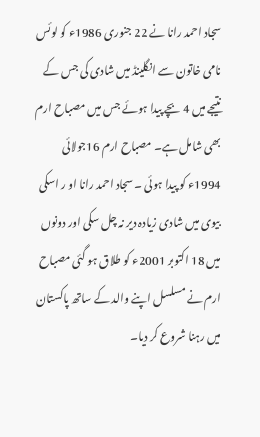سجاد احمد رانا نے 22 جنوری 1986ء کو لوئس نامی خاتون سے انگلینڈ میں شادی کی جس کے نتیجے میں 4 بچے پیدا ہوئے جس میں مصباح ارم بھی شامل ہے۔ مصباح ارم 16جولائی 1994ء کو پیدا ہوئی ۔ سجاد احمد رانا او ر اسکی بیوی میں شادی زیادہ دیر نہ چل سکی اور دونوں میں 18 اکتوبر 2001ء کو طلاق ہو گئی مصباح ارم نے مسلسل اپنے والد کے ساتھ پاکستان میں رہنا شروع کر دیا۔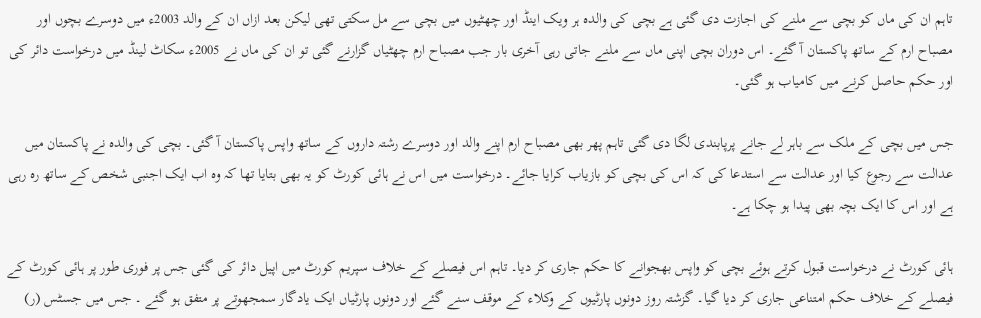تاہم ان کی ماں کو بچی سے ملنے کی اجازت دی گئی ہے بچی کی والدہ ہر ویک اینڈ اور چھٹیوں میں بچی سے مل سکتی تھی لیکن بعد ازاں ان کے والد 2003ء میں دوسرے بچوں اور مصباح ارم کے ساتھ پاکستان آ گئے۔ اس دوران بچی اپنی ماں سے ملنے جاتی رہی آخری بار جب مصباح ارم چھٹیاں گزارنے گئی تو ان کی ماں نے 2005ء سکاٹ لینڈ میں درخواست دائر کی اور حکم حاصل کرنے میں کامیاب ہو گئی۔

جس میں بچی کے ملک سے باہر لے جانے پرپابندی لگا دی گئی تاہم پھر بھی مصباح ارم اپنے والد اور دوسرے رشتہ داروں کے ساتھ واپس پاکستان آ گئی۔ بچی کی والدہ نے پاکستان میں عدالت سے رجوع کیا اور عدالت سے استدعا کی کہ اس کی بچی کو بازیاب کرایا جائے۔ درخواست میں اس نے ہائی کورٹ کو یہ بھی بتایا تھا کہ وہ اب ایک اجنبی شخص کے ساتھ رہ رہی ہے اور اس کا ایک بچہ بھی پیدا ہو چکا ہے۔

ہائی کورٹ نے درخواست قبول کرتے ہوئے بچی کو واپس بھجوانے کا حکم جاری کر دیا۔ تاہم اس فیصلے کے خلاف سپریم کورٹ میں اپیل دائر کی گئی جس پر فوری طور پر ہائی کورٹ کے فیصلے کے خلاف حکم امتناعی جاری کر دیا گیا۔ گزشتہ روز دونوں پارٹیوں کے وکلاء کے موقف سنے گئے اور دونوں پارٹیاں ایک یادگار سمجھوتے پر متفق ہو گئے ۔ جس میں جسٹس (ر)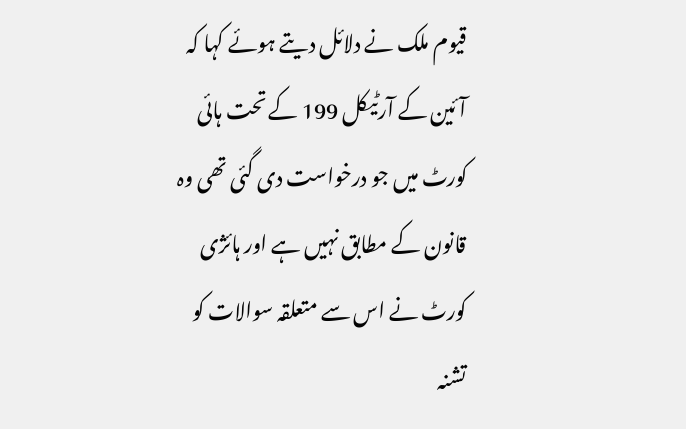قیوم ملک نے دلائل دیتے ہوئے کہا کہ آئین کے آرٹیکل 199 کے تحت ہائی کورٹ میں جو درخواست دی گئی تھی وہ قانون کے مطابق نہیں ہے اور ہائژی کورٹ نے اس سے متعلقہ سوالات کو تشنہ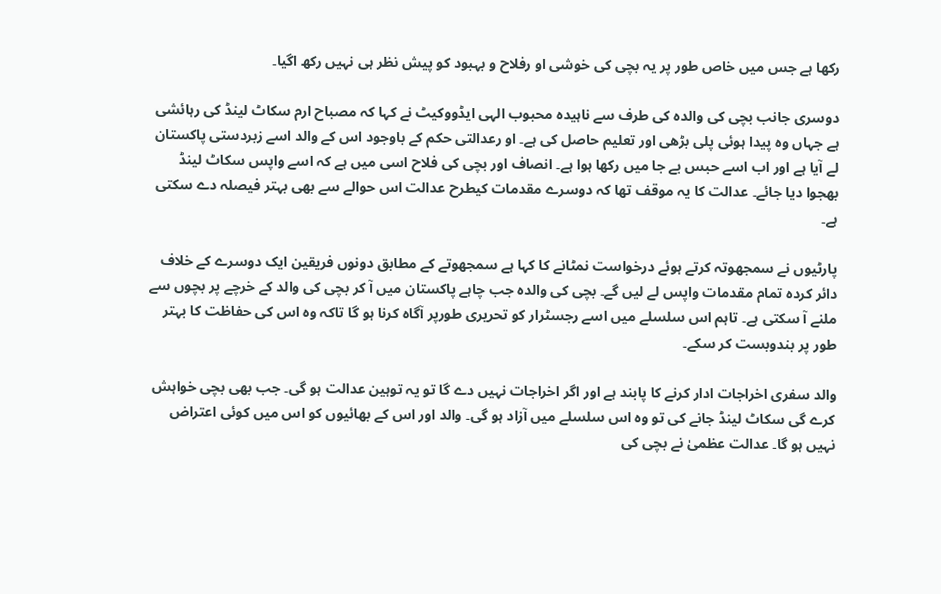رکھا ہے جس میں خاص طور پر یہ بچی کی خوشی او رفلاح و بہبود کو پیش نظر ہی نہیں رکھ اگیا۔

دوسری جانب بچی کی والدہ کی طرف سے ناہیدہ محبوب الہی ایڈووکیٹ نے کہا کہ مصباح ارم سکاٹ لینڈ کی رہائشی ہے جہاں وہ پیدا ہوئی پلی بڑھی اور تعلیم حاصل کی ہے۔ او رعدالتی حکم کے باوجود اس کے والد اسے زبردستی پاکستان لے آیا ہے اور اب اسے حبس بے جا میں رکھا ہوا ہے۔ انصاف اور بچی کی فلاح اسی میں ہے کہ اسے واپس سکاٹ لینڈ بھجوا دیا جائے۔ عدالت کا یہ موقف تھا کہ دوسرے مقدمات کیطرح عدالت اس حوالے سے بھی بہتر فیصلہ دے سکتی ہے۔

پارٹیوں نے سمجھوتہ کرتے ہوئے درخواست نمٹانے کا کہا ہے سمجھوتے کے مطابق دونوں فریقین ایک دوسرے کے خلاف دائر کردہ تمام مقدمات واپس لے لیں گے۔ بچی کی والدہ جب چاہے پاکستان میں آ کر بچی کی والد کے خرچے پر بچوں سے ملنے آ سکتی ہے۔ تاہم اس سلسلے میں اسے رجسٹرار کو تحریری طورپر آگاہ کرنا ہو گا تاکہ وہ اس کی حفاظت کا بہتر طور پر بندوبست کر سکے۔

والد سفری اخراجات ادار کرنے کا پابند ہے اور اگر اخراجات نہیں دے گا تو یہ توہین عدالت ہو گی۔ جب بھی بچی خواہش کرے گی سکاٹ لینڈ جانے کی تو وہ اس سلسلے میں آزاد ہو گی۔ والد اور اس کے بھائیوں کو اس میں کوئی اعتراض نہیں ہو گا۔ عدالت عظمیٰ نے بچی کی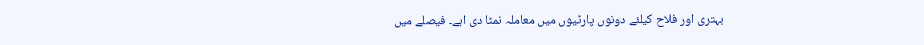بہتری اور فلاح کیلئے دونوں پارٹیوں میں معاملہ نمٹا دی اہے۔ فیصلے میں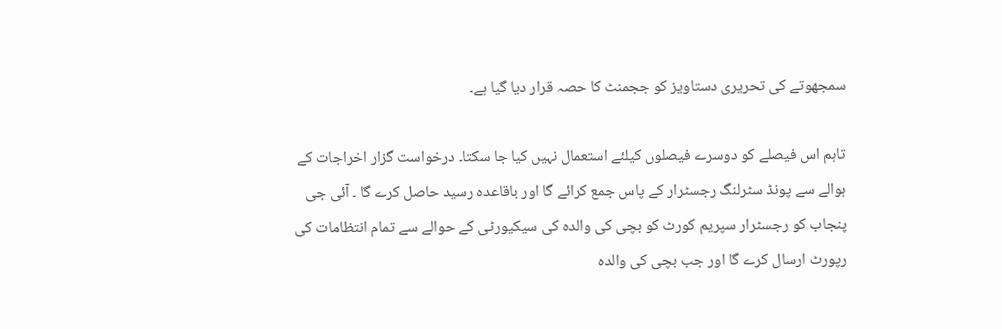سمجھوتے کی تحریری دستاویز کو ججمنٹ کا حصہ قرار دیا گیا ہے۔

تاہم اس فیصلے کو دوسرے فیصلوں کیلئے استعمال نہیں کیا جا سکتا۔ درخواست گزار اخراجات کے ہوالے سے پونڈ سٹرلنگ رجسٹرار کے پاس جمع کرائے گا اور باقاعدہ رسید حاصل کرے گا ۔ آئی جی پنجاب کو رجسٹرار سپریم کورٹ کو بچی کی والدہ کی سیکیورٹی کے حوالے سے تمام انتظامات کی رپورٹ ارسال کرے گا اور جب بچی کی والدہ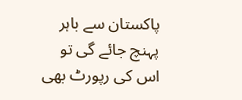پاکستان سے باہر پہنچ جائے گی تو اس کی رپورٹ بھی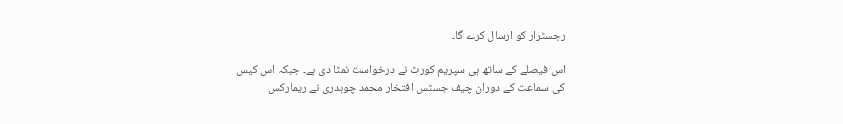رجسٹرار کو ارسال کرے گا۔

اس فیصلے کے ساتھ ہی سپریم کورٹ نے درخواست نمٹا دی ہے۔ جبکہ اس کیس کی سماعت کے دوران چیف جسٹس افتخار محمد چوہدری نے ریمارکس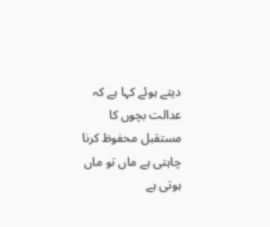دیتے ہوئے کہا ہے کہ عدالت بچوں کا مستقبل محفوظ کرنا چاہتی ہے ماں تو ماں ہوتی ہے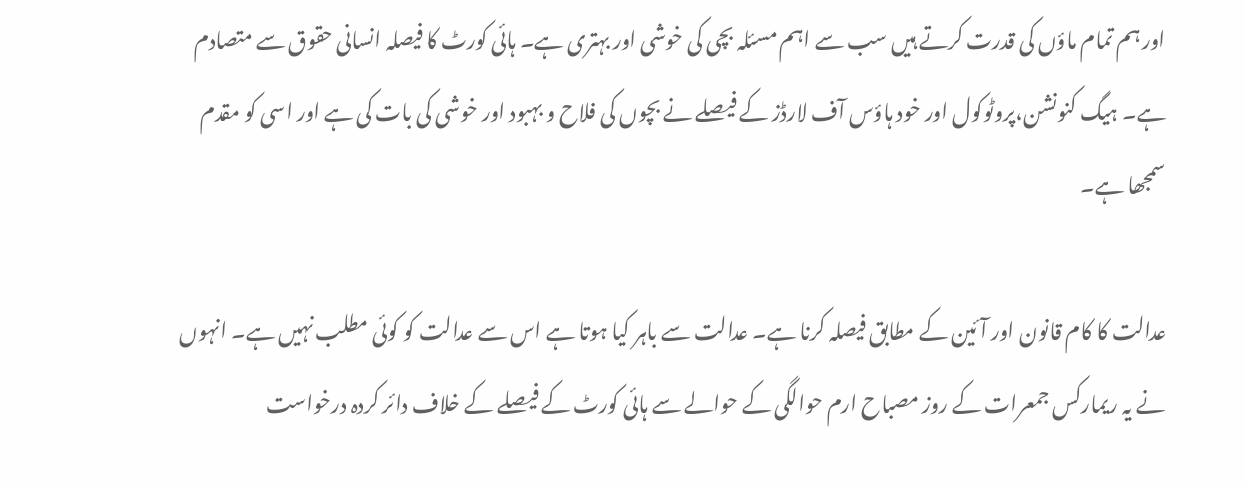اور ہم تمام ماؤں کی قدرت کرتے ہیں سب سے اہم مسئلہ بچی کی خوشی اور بہتری ہے۔ ہائی کورٹ کا فیصلہ انسانی حقوق سے متصادم ہے۔ ہیگ کنونشن،پروٹوکول اور خود ہاؤس آف لارڈز کے فیصلے نے بچوں کی فلاح و بہبود اور خوشی کی بات کی ہے اور اسی کو مقدم سمجھا ہے۔

عدالت کا کام قانون اور آئین کے مطابق فیصلہ کرنا ہے۔ عدالت سے باہر کیا ہوتا ہے اس سے عدالت کو کوئی مطلب نہیں ہے۔ انہوں نے یہ ریمارکس جمعرات کے روز مصباح ارم حوالگی کے حوالے سے ہائی کورٹ کے فیصلے کے خلاف دائر کردہ درخواست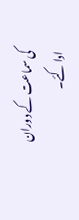کی سماعت کے دوران ادا کئے۔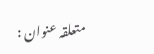متعلقہ عنوان :